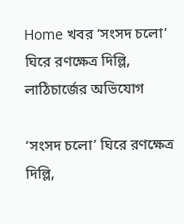Home খবর ‘সংসদ চলো’ ঘিরে রণক্ষেত্র দিল্লি, লাঠিচার্জের অভিযোগ

‘সংসদ চলো’ ঘিরে রণক্ষেত্র দিল্লি,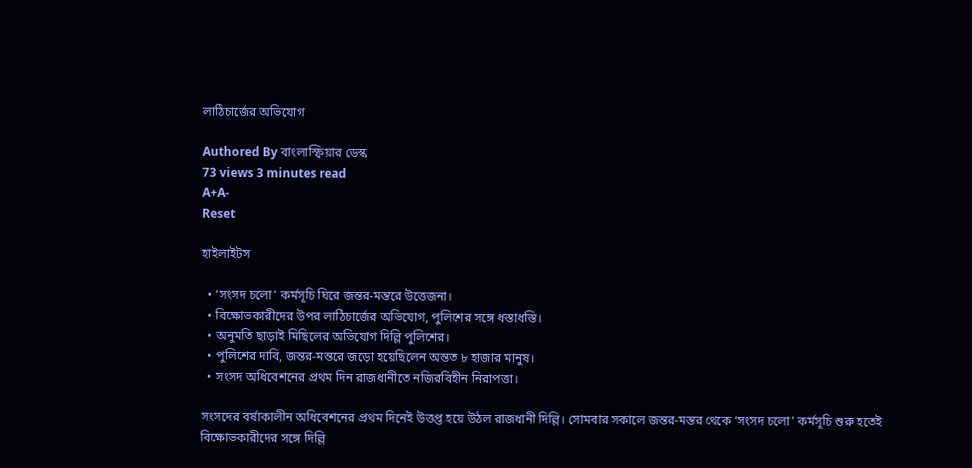লাঠিচার্জের অভিযোগ

Authored By বাংলাস্ফিয়ার ডেস্ক
73 views 3 minutes read
A+A-
Reset

হাইলাইটস

  • ‘সংসদ চলো’ কর্মসূচি ঘিরে জন্তর-মন্তরে উত্তেজনা।
  • বিক্ষোভকারীদের উপর লাঠিচার্জের অভিযোগ, পুলিশের সঙ্গে ধস্তাধস্তি।
  • অনুমতি ছাড়াই মিছিলের অভিযোগ দিল্লি পুলিশের।
  • পুলিশের দাবি, জন্তর-মন্তরে জড়ো হয়েছিলেন অন্তত ৮ হাজার মানুষ।
  • সংসদ অধিবেশনের প্রথম দিন রাজধানীতে নজিরবিহীন নিরাপত্তা।

সংসদের বর্ষাকালীন অধিবেশনের প্রথম দিনেই উত্তপ্ত হয়ে উঠল রাজধানী দিল্লি। সোমবার সকালে জন্তর-মন্তর থেকে ‘সংসদ চলো’ কর্মসূচি শুরু হতেই বিক্ষোভকারীদের সঙ্গে দিল্লি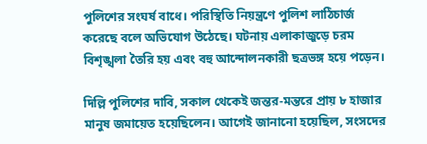পুলিশের সংঘর্ষ বাধে। পরিস্থিতি নিয়ন্ত্রণে পুলিশ লাঠিচার্জ করেছে বলে অভিযোগ উঠেছে। ঘটনায় এলাকাজুড়ে চরম বিশৃঙ্খলা তৈরি হয় এবং বহু আন্দোলনকারী ছত্রভঙ্গ হয়ে পড়েন।

দিল্লি পুলিশের দাবি, সকাল থেকেই জন্তর-মন্তরে প্রায় ৮ হাজার মানুষ জমায়েত হয়েছিলেন। আগেই জানানো হয়েছিল, সংসদের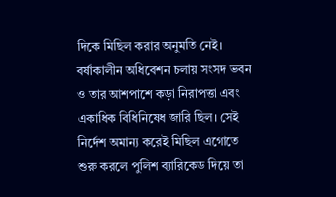দিকে মিছিল করার অনুমতি নেই। বর্ষাকালীন অধিবেশন চলায় সংসদ ভবন ও তার আশপাশে কড়া নিরাপত্তা এবং একাধিক বিধিনিষেধ জারি ছিল। সেই নির্দেশ অমান্য করেই মিছিল এগোতে শুরু করলে পুলিশ ব্যারিকেড দিয়ে তা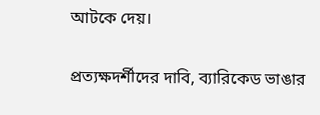আটকে দেয়।

প্রত্যক্ষদর্শীদের দাবি, ব্যারিকেড ভাঙার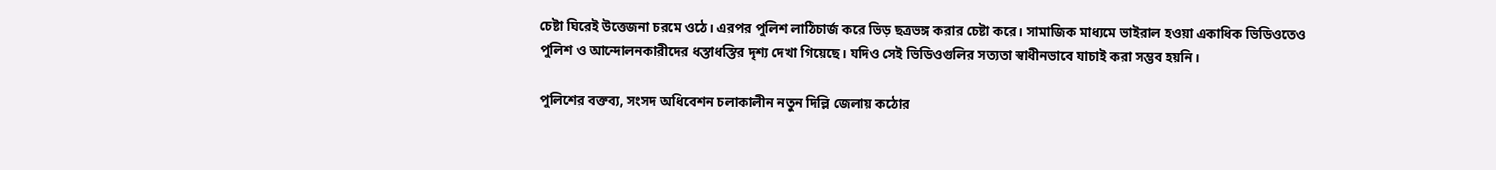চেষ্টা ঘিরেই উত্তেজনা চরমে ওঠে। এরপর পুলিশ লাঠিচার্জ করে ভিড় ছত্রভঙ্গ করার চেষ্টা করে। সামাজিক মাধ্যমে ভাইরাল হওয়া একাধিক ভিডিওতেও পুলিশ ও আন্দোলনকারীদের ধস্তাধস্তির দৃশ্য দেখা গিয়েছে। যদিও সেই ভিডিওগুলির সত্যতা স্বাধীনভাবে যাচাই করা সম্ভব হয়নি।

পুলিশের বক্তব্য, সংসদ অধিবেশন চলাকালীন নতুন দিল্লি জেলায় কঠোর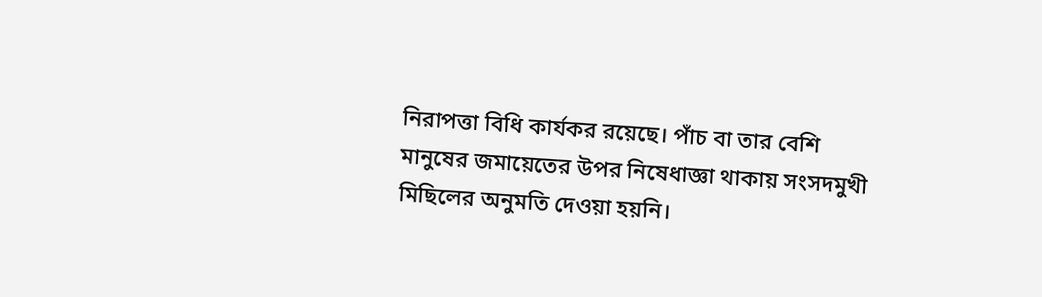নিরাপত্তা বিধি কার্যকর রয়েছে। পাঁচ বা তার বেশি মানুষের জমায়েতের উপর নিষেধাজ্ঞা থাকায় সংসদমুখী মিছিলের অনুমতি দেওয়া হয়নি।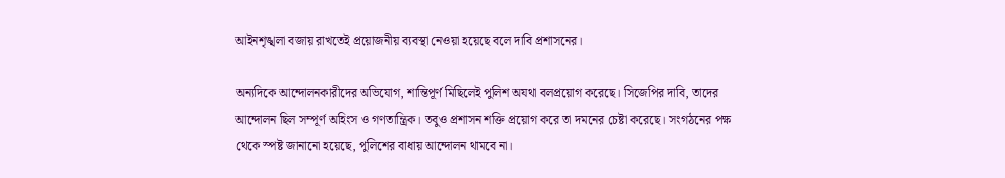আইনশৃঙ্খলা বজায় রাখতেই প্রয়োজনীয় ব্যবস্থা নেওয়া হয়েছে বলে দাবি প্রশাসনের।

অন্যদিকে আন্দোলনকারীদের অভিযোগ, শান্তিপূর্ণ মিছিলেই পুলিশ অযথা বলপ্রয়োগ করেছে। সিজেপির দাবি, তাদের আন্দোলন ছিল সম্পূর্ণ অহিংস ও গণতান্ত্রিক। তবুও প্রশাসন শক্তি প্রয়োগ করে তা দমনের চেষ্টা করেছে। সংগঠনের পক্ষ থেকে স্পষ্ট জানানো হয়েছে, পুলিশের বাধায় আন্দোলন থামবে না।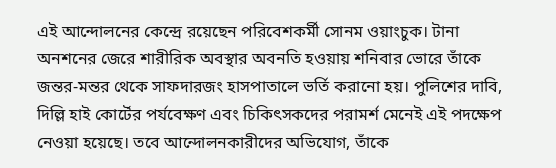এই আন্দোলনের কেন্দ্রে রয়েছেন পরিবেশকর্মী সোনম ওয়াংচুক। টানা অনশনের জেরে শারীরিক অবস্থার অবনতি হওয়ায় শনিবার ভোরে তাঁকে জন্তর-মন্তর থেকে সাফদারজং হাসপাতালে ভর্তি করানো হয়। পুলিশের দাবি, দিল্লি হাই কোর্টের পর্যবেক্ষণ এবং চিকিৎসকদের পরামর্শ মেনেই এই পদক্ষেপ নেওয়া হয়েছে। তবে আন্দোলনকারীদের অভিযোগ, তাঁকে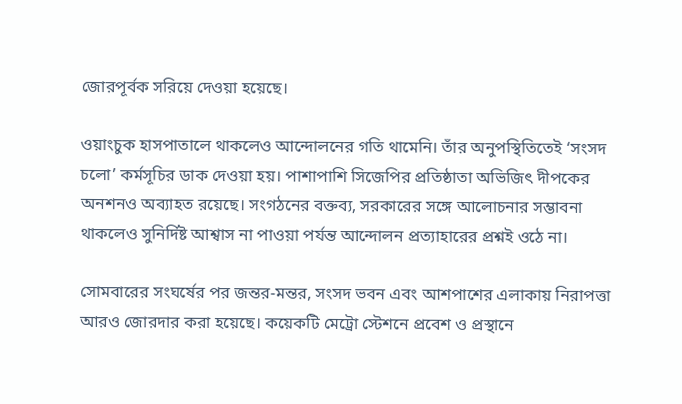জোরপূর্বক সরিয়ে দেওয়া হয়েছে।

ওয়াংচুক হাসপাতালে থাকলেও আন্দোলনের গতি থামেনি। তাঁর অনুপস্থিতিতেই ‘সংসদ চলো’ কর্মসূচির ডাক দেওয়া হয়। পাশাপাশি সিজেপির প্রতিষ্ঠাতা অভিজিৎ দীপকের অনশনও অব্যাহত রয়েছে। সংগঠনের বক্তব্য, সরকারের সঙ্গে আলোচনার সম্ভাবনা থাকলেও সুনির্দিষ্ট আশ্বাস না পাওয়া পর্যন্ত আন্দোলন প্রত্যাহারের প্রশ্নই ওঠে না।

সোমবারের সংঘর্ষের পর জন্তর-মন্তর, সংসদ ভবন এবং আশপাশের এলাকায় নিরাপত্তা আরও জোরদার করা হয়েছে। কয়েকটি মেট্রো স্টেশনে প্রবেশ ও প্রস্থানে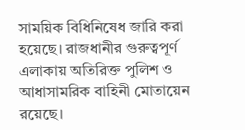সাময়িক বিধিনিষেধ জারি করা হয়েছে। রাজধানীর গুরুত্বপূর্ণ এলাকায় অতিরিক্ত পুলিশ ও আধাসামরিক বাহিনী মোতায়েন রয়েছে।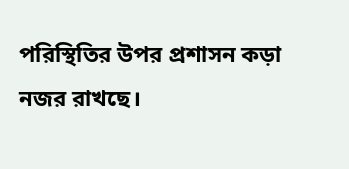পরিস্থিতির উপর প্রশাসন কড়া নজর রাখছে।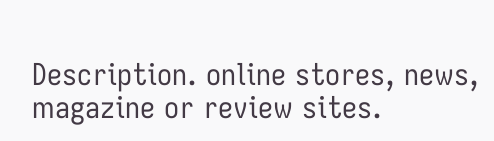Description. online stores, news, magazine or review sites.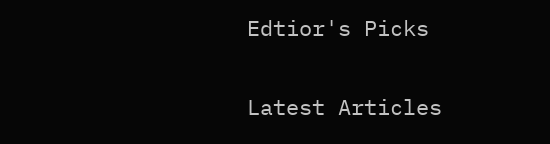Edtior's Picks

Latest Articles